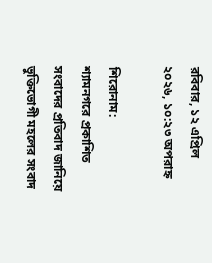রবিবার, ১২ এপ্রিল ২০২৬, ১০:২৩ অপরাহ্ন

শিরোনাম:
শ্যামনগরে প্রকাশিত সংবাদের প্রতিবাদ জানিয়ে ভুক্তিভোগী মহলের সংবাদ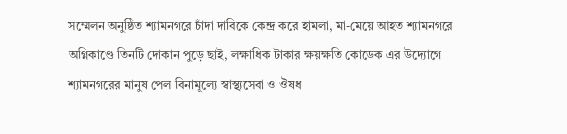সম্মেলন অনুষ্ঠিত শ্যামনগরে চাঁদা দাবিকে কেন্দ্র করে হামলা, মা-মেয়ে আহত শ্যামনগরে অগ্নিকাণ্ডে তিনটি দোকান পুড়ে ছাই, লক্ষাধিক টাকার ক্ষয়ক্ষতি কোডেক এর উদ্যোগে শ্যামনগরের মানুষ পেল বিনামূল্যে স্বাস্থ্যসেবা ও ঔষধ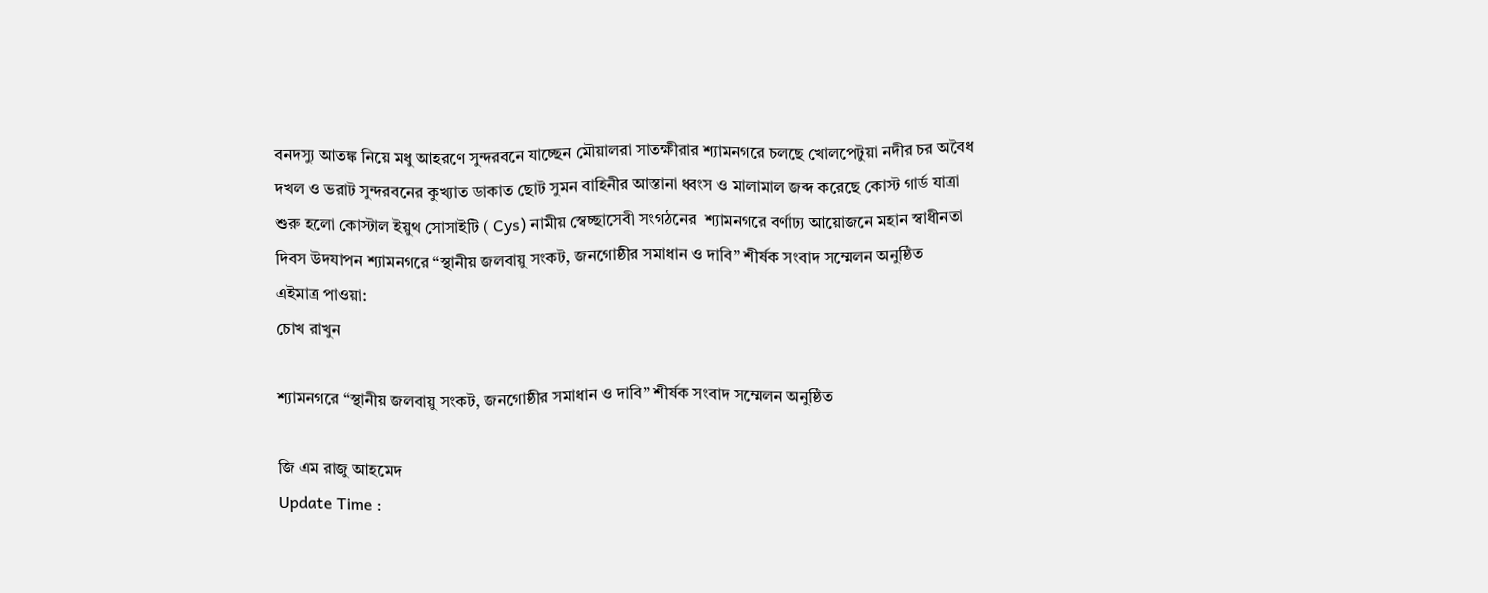বনদস্যু আতঙ্ক নিয়ে মধু আহরণে সুন্দরবনে যাচ্ছেন মৌয়ালরা সাতক্ষীরার শ্যামনগরে চলছে খোলপেটুয়া নদীর চর অবৈধ দখল ও ভরাট সুন্দরবনের কুখ্যাত ডাকাত ছোট সুমন বাহিনীর আস্তানা ধ্বংস ও মালামাল জব্দ করেছে কোস্ট গার্ড যাত্রা শুরু হলো কোস্টাল ইয়ুথ সোসাইটি ( Cys) নামীয় স্বেচ্ছাসেবী সংগঠনের  শ্যামনগরে বর্ণাঢ্য আয়োজনে মহান স্বাধীনতা দিবস উদযাপন শ্যামনগরে “স্থানীয় জলবায়ু সংকট, জনগোষ্ঠীর সমাধান ও দাবি” শীর্ষক সংবাদ সম্মেলন অনুষ্ঠিত
এইমাত্র পাওয়া:
চোখ রাখুন

শ্যামনগরে “স্থানীয় জলবায়ু সংকট, জনগোষ্ঠীর সমাধান ও দাবি” শীর্ষক সংবাদ সম্মেলন অনুষ্ঠিত

জি এম রাজু আহমেদ
Update Time :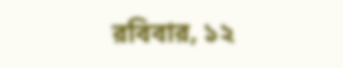রবিবার, ১২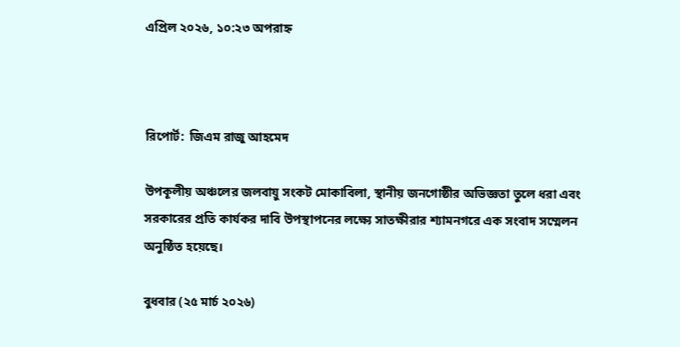এপ্রিল ২০২৬, ১০:২৩ অপরাহ্ন



রিপোর্ট:  জিএম রাজু আহমেদ

উপকূলীয় অঞ্চলের জলবায়ু সংকট মোকাবিলা, স্থানীয় জনগোষ্ঠীর অভিজ্ঞতা তুলে ধরা এবং সরকারের প্রতি কার্যকর দাবি উপস্থাপনের লক্ষ্যে সাতক্ষীরার শ্যামনগরে এক সংবাদ সম্মেলন অনুষ্ঠিত হয়েছে।

বুধবার (২৫ মার্চ ২০২৬)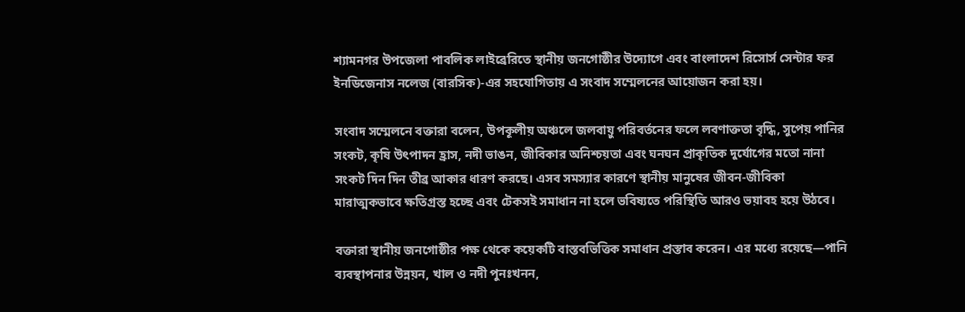শ্যামনগর উপজেলা পাবলিক লাইব্রেরিতে স্থানীয় জনগোষ্ঠীর উদ্যোগে এবং বাংলাদেশ রিসোর্স সেন্টার ফর ইনডিজেনাস নলেজ (বারসিক)-এর সহযোগিতায় এ সংবাদ সম্মেলনের আয়োজন করা হয়।

সংবাদ সম্মেলনে বক্তারা বলেন, উপকূলীয় অঞ্চলে জলবায়ু পরিবর্তনের ফলে লবণাক্ততা বৃদ্ধি, সুপেয় পানির সংকট, কৃষি উৎপাদন হ্রাস, নদী ভাঙন, জীবিকার অনিশ্চয়তা এবং ঘনঘন প্রাকৃতিক দুর্যোগের মতো নানা সংকট দিন দিন তীব্র আকার ধারণ করছে। এসব সমস্যার কারণে স্থানীয় মানুষের জীবন-জীবিকা মারাত্মকভাবে ক্ষতিগ্রস্ত হচ্ছে এবং টেকসই সমাধান না হলে ভবিষ্যতে পরিস্থিতি আরও ভয়াবহ হয়ে উঠবে।

বক্তারা স্থানীয় জনগোষ্ঠীর পক্ষ থেকে কয়েকটি বাস্তবভিত্তিক সমাধান প্রস্তাব করেন। এর মধ্যে রয়েছে—পানি ব্যবস্থাপনার উন্নয়ন, খাল ও নদী পুনঃখনন,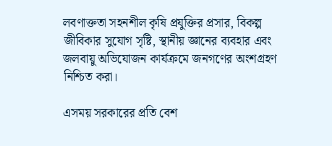লবণাক্ততা সহনশীল কৃষি প্রযুক্তির প্রসার, বিকল্প জীবিকার সুযোগ সৃষ্টি, স্থানীয় জ্ঞানের ব্যবহার এবং জলবায়ু অভিযোজন কার্যক্রমে জনগণের অংশগ্রহণ নিশ্চিত করা।

এসময় সরকারের প্রতি বেশ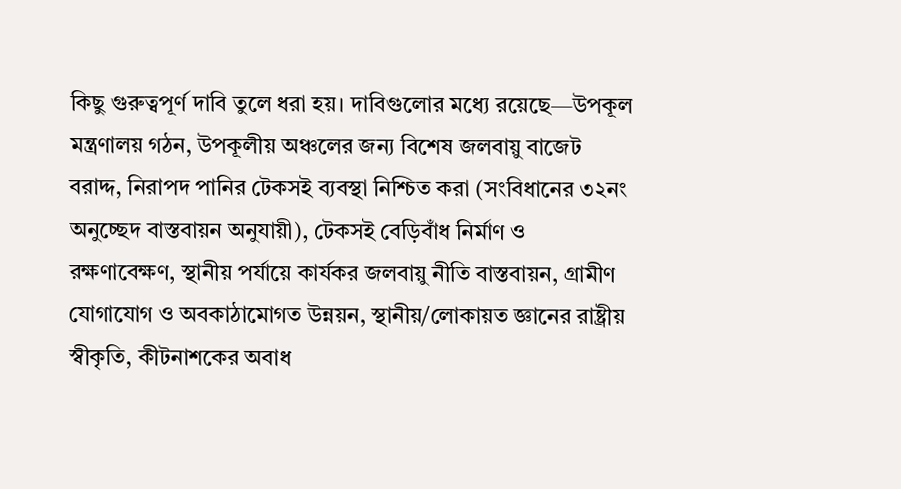কিছু গুরুত্বপূর্ণ দাবি তুলে ধরা হয়। দাবিগুলোর মধ্যে রয়েছে—উপকূল মন্ত্রণালয় গঠন, উপকূলীয় অঞ্চলের জন্য বিশেষ জলবায়ু বাজেট বরাদ্দ, নিরাপদ পানির টেকসই ব্যবস্থা নিশ্চিত করা (সংবিধানের ৩২নং অনুচ্ছেদ বাস্তবায়ন অনুযায়ী), টেকসই বেড়িবাঁধ নির্মাণ ও রক্ষণাবেক্ষণ, স্থানীয় পর্যায়ে কার্যকর জলবায়ু নীতি বাস্তবায়ন, গ্রামীণ যোগাযোগ ও অবকাঠামোগত উন্নয়ন, স্থানীয়/লোকায়ত জ্ঞানের রাষ্ট্রীয় স্বীকৃতি, কীটনাশকের অবাধ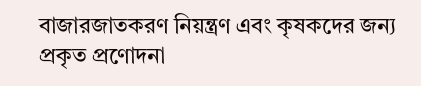বাজারজাতকরণ নিয়ন্ত্রণ এবং কৃষকদের জন্য প্রকৃত প্রণোদনা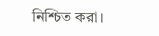নিশ্চিত করা।